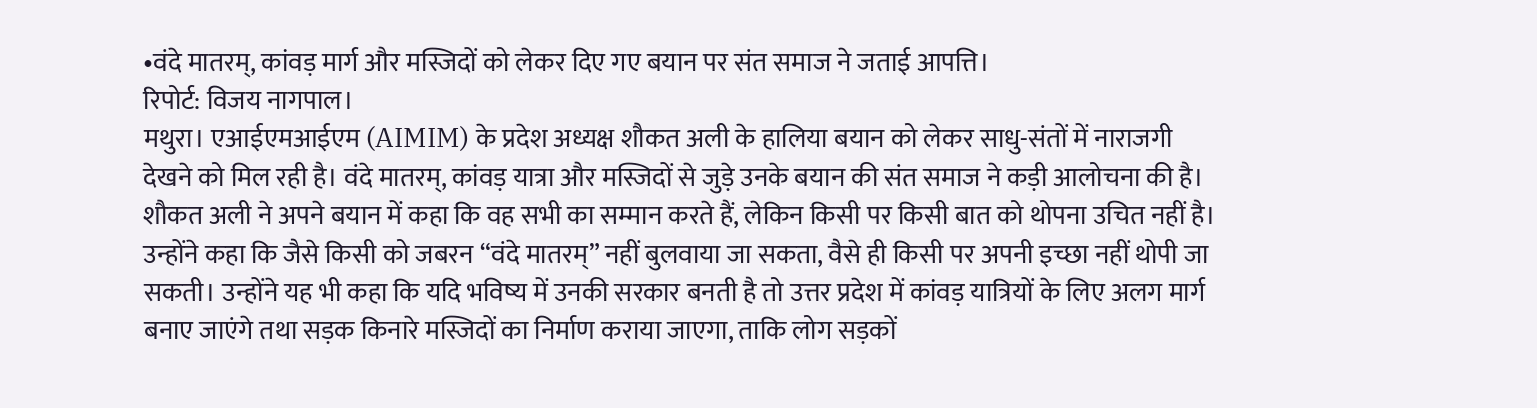•वंदे मातरम्, कांवड़ मार्ग और मस्जिदों को लेकर दिए गए बयान पर संत समाज ने जताई आपत्ति।
रिपोर्ट: विजय नागपाल।
मथुरा। एआईएमआईएम (AIMIM) के प्रदेश अध्यक्ष शौकत अली के हालिया बयान को लेकर साधु-संतों में नाराजगी देखने को मिल रही है। वंदे मातरम्, कांवड़ यात्रा और मस्जिदों से जुड़े उनके बयान की संत समाज ने कड़ी आलोचना की है।
शौकत अली ने अपने बयान में कहा कि वह सभी का सम्मान करते हैं, लेकिन किसी पर किसी बात को थोपना उचित नहीं है। उन्होंने कहा कि जैसे किसी को जबरन “वंदे मातरम्” नहीं बुलवाया जा सकता, वैसे ही किसी पर अपनी इच्छा नहीं थोपी जा सकती। उन्होंने यह भी कहा कि यदि भविष्य में उनकी सरकार बनती है तो उत्तर प्रदेश में कांवड़ यात्रियों के लिए अलग मार्ग बनाए जाएंगे तथा सड़क किनारे मस्जिदों का निर्माण कराया जाएगा, ताकि लोग सड़कों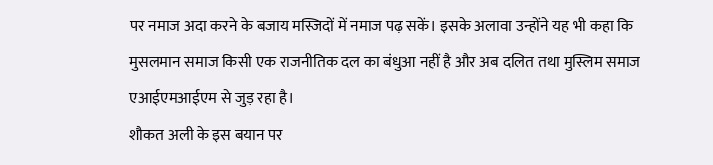पर नमाज अदा करने के बजाय मस्जिदों में नमाज पढ़ सकें। इसके अलावा उन्होंने यह भी कहा कि मुसलमान समाज किसी एक राजनीतिक दल का बंधुआ नहीं है और अब दलित तथा मुस्लिम समाज एआईएमआईएम से जुड़ रहा है।
शौकत अली के इस बयान पर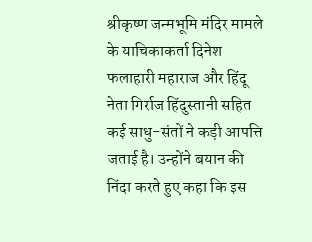श्रीकृष्ण जन्मभूमि मंदिर मामले के याचिकाकर्ता दिनेश फलाहारी महाराज और हिंदू नेता गिर्राज हिंदुस्तानी सहित कई साधु-संतों ने कड़ी आपत्ति जताई है। उन्होंने बयान की निंदा करते हुए कहा कि इस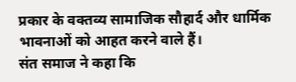प्रकार के वक्तव्य सामाजिक सौहार्द और धार्मिक भावनाओं को आहत करने वाले हैं।
संत समाज ने कहा कि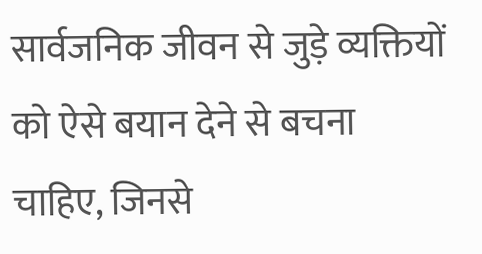सार्वजनिक जीवन से जुड़े व्यक्तियों को ऐसे बयान देने से बचना चाहिए, जिनसे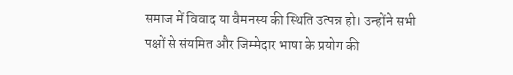समाज में विवाद या वैमनस्य की स्थिति उत्पन्न हो। उन्होंने सभी पक्षों से संयमित और जिम्मेदार भाषा के प्रयोग की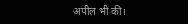अपील भी की।